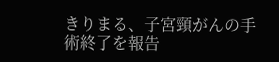きりまる、子宮頸がんの手術終了を報告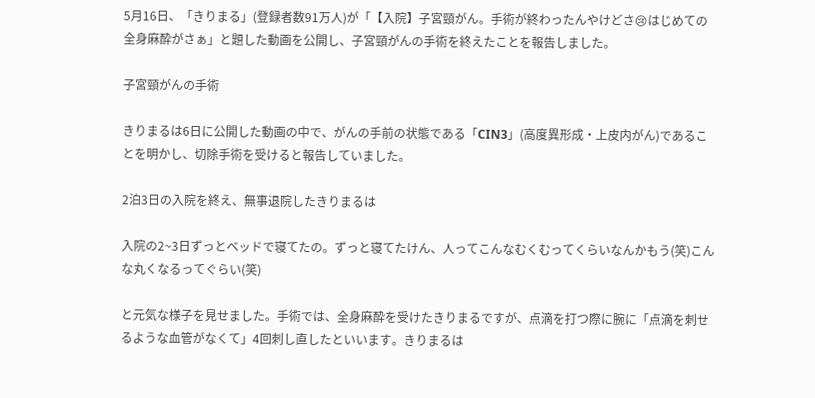5月16日、「きりまる」(登録者数91万人)が「【入院】子宮頸がん。手術が終わったんやけどさ😢はじめての全身麻酔がさぁ」と題した動画を公開し、子宮頸がんの手術を終えたことを報告しました。

子宮頸がんの手術

きりまるは6日に公開した動画の中で、がんの手前の状態である「CIN3」(高度異形成・上皮内がん)であることを明かし、切除手術を受けると報告していました。

2泊3日の入院を終え、無事退院したきりまるは

入院の2~3日ずっとベッドで寝てたの。ずっと寝てたけん、人ってこんなむくむってくらいなんかもう(笑)こんな丸くなるってぐらい(笑)

と元気な様子を見せました。手術では、全身麻酔を受けたきりまるですが、点滴を打つ際に腕に「点滴を刺せるような血管がなくて」4回刺し直したといいます。きりまるは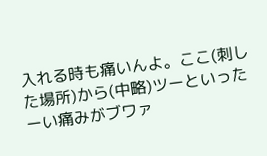入れる時も痛いんよ。ここ(刺した場所)から(中略)ツーといったーい痛みがブワァ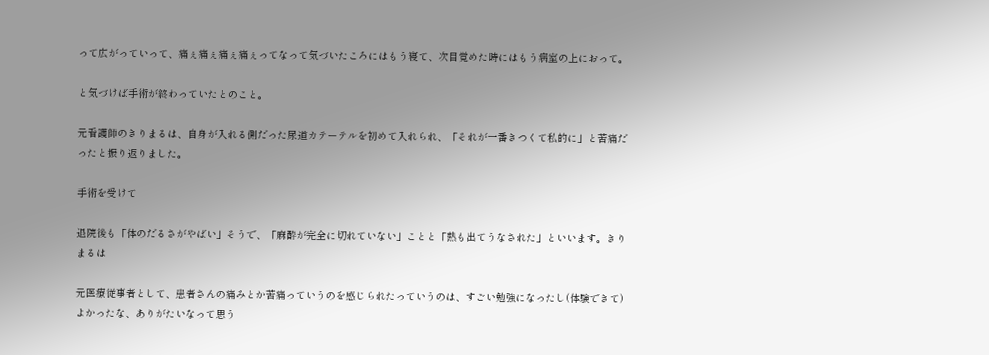って広がっていって、痛ぇ痛ぇ痛ぇ痛ぇってなって気づいたころにはもう寝て、次目覚めた時にはもう病室の上におって。

と気づけば手術が終わっていたとのこと。

元看護師のきりまるは、自身が入れる側だった尿道カテーテルを初めて入れられ、「それが一番きつくて私的に」と苦痛だったと振り返りました。

手術を受けて

退院後も「体のだるさがやばい」そうで、「麻酔が完全に切れていない」ことと「熱も出てうなされた」といいます。きりまるは

元医療従事者として、患者さんの痛みとか苦痛っていうのを感じられたっていうのは、すごい勉強になったし(体験できて)よかったな、ありがたいなって思う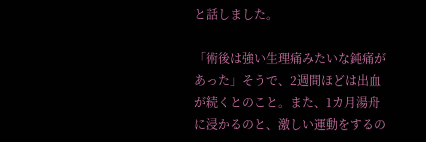と話しました。

「術後は強い生理痛みたいな鈍痛があった」そうで、2週間ほどは出血が続くとのこと。また、1カ月湯舟に浸かるのと、激しい運動をするの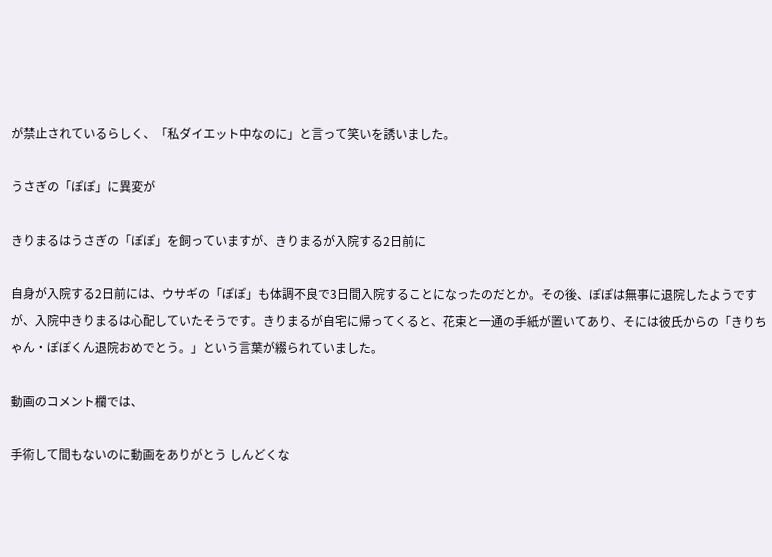が禁止されているらしく、「私ダイエット中なのに」と言って笑いを誘いました。

うさぎの「ぽぽ」に異変が

きりまるはうさぎの「ぽぽ」を飼っていますが、きりまるが入院する2日前に

自身が入院する2日前には、ウサギの「ぽぽ」も体調不良で3日間入院することになったのだとか。その後、ぽぽは無事に退院したようですが、入院中きりまるは心配していたそうです。きりまるが自宅に帰ってくると、花束と一通の手紙が置いてあり、そには彼氏からの「きりちゃん・ぽぽくん退院おめでとう。」という言葉が綴られていました。

動画のコメント欄では、

手術して間もないのに動画をありがとう しんどくな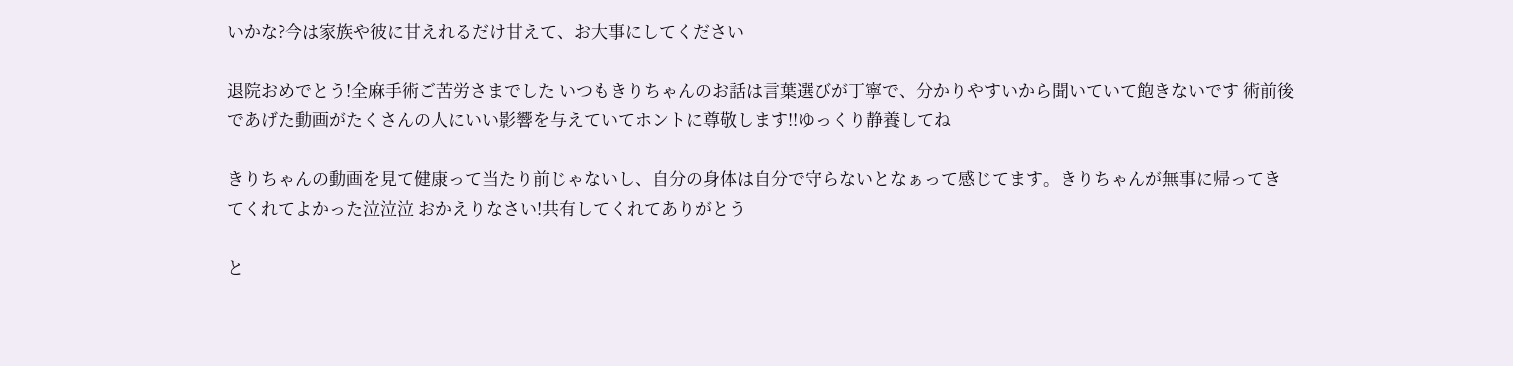いかな?今は家族や彼に甘えれるだけ甘えて、お大事にしてください

退院おめでとう!全麻手術ご苦労さまでした いつもきりちゃんのお話は言葉選びが丁寧で、分かりやすいから聞いていて飽きないです 術前後であげた動画がたくさんの人にいい影響を与えていてホントに尊敬します!!ゆっくり静養してね

きりちゃんの動画を見て健康って当たり前じゃないし、自分の身体は自分で守らないとなぁって感じてます。きりちゃんが無事に帰ってきてくれてよかった泣泣泣 おかえりなさい!共有してくれてありがとう

と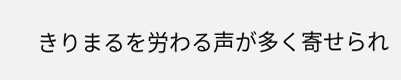きりまるを労わる声が多く寄せられ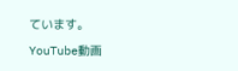ています。

YouTube動画